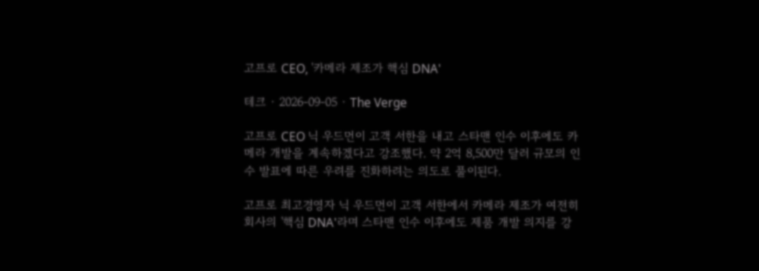고프로 CEO, '카메라 제조가 핵심 DNA'

테크 · 2026-09-05 · The Verge

고프로 CEO 닉 우드먼이 고객 서한을 내고 스타맨 인수 이후에도 카메라 개발을 계속하겠다고 강조했다. 약 2억 8,500만 달러 규모의 인수 발표에 따른 우려를 진화하려는 의도로 풀이된다.

고프로 최고경영자 닉 우드먼이 고객 서한에서 카메라 제조가 여전히 회사의 '핵심 DNA'라며 스타맨 인수 이후에도 제품 개발 의지를 강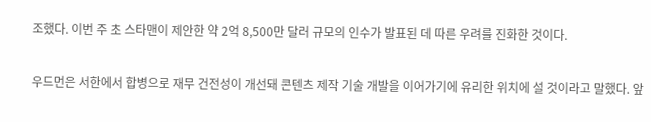조했다. 이번 주 초 스타맨이 제안한 약 2억 8,500만 달러 규모의 인수가 발표된 데 따른 우려를 진화한 것이다.

우드먼은 서한에서 합병으로 재무 건전성이 개선돼 콘텐츠 제작 기술 개발을 이어가기에 유리한 위치에 설 것이라고 말했다. 앞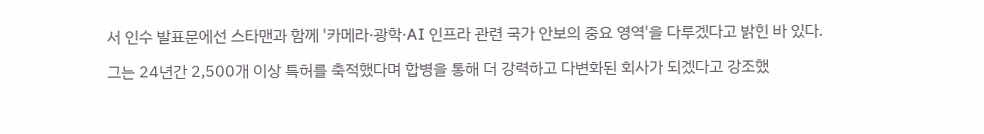서 인수 발표문에선 스타맨과 함께 '카메라·광학·AI 인프라 관련 국가 안보의 중요 영역'을 다루겠다고 밝힌 바 있다.

그는 24년간 2,500개 이상 특허를 축적했다며 합병을 통해 더 강력하고 다변화된 회사가 되겠다고 강조했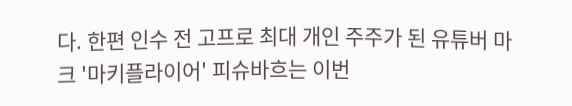다. 한편 인수 전 고프로 최대 개인 주주가 된 유튜버 마크 '마키플라이어' 피슈바흐는 이번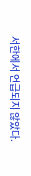서한에서 언급되지 않았다.